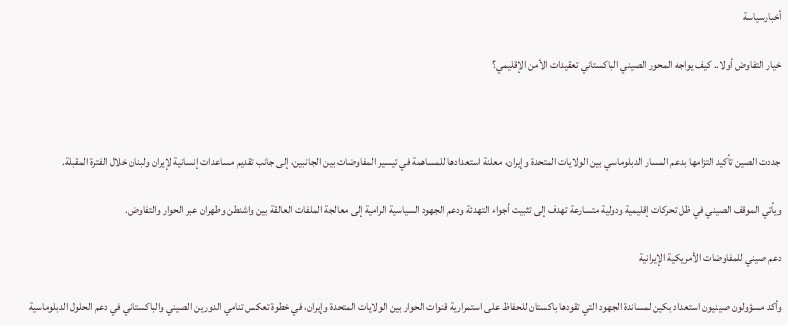أخبارسياسة

خيار التفاوض أولا.. كيف يواجه المحور الصيني الباكستاني تعقيدات الأمن الإقليمي؟



جددت الصين تأكيد التزامها بدعم المسار الدبلوماسي بين الولايات المتحدة وإيران، معلنة استعدادها للمساهمة في تيسير المفاوضات بين الجانبين، إلى جانب تقديم مساعدات إنسانية لإيران ولبنان خلال الفترة المقبلة.

ويأتي الموقف الصيني في ظل تحركات إقليمية ودولية متسارعة تهدف إلى تثبيت أجواء التهدئة ودعم الجهود السياسية الرامية إلى معالجة الملفات العالقة بين واشنطن وطهران عبر الحوار والتفاوض.

دعم صيني للمفاوضات الأمريكية الإيرانية

وأكد مسؤولون صينيون استعداد بكين لمساندة الجهود التي تقودها باكستان للحفاظ على استمرارية قنوات الحوار بين الولايات المتحدة وإيران، في خطوة تعكس تنامي الدورين الصيني والباكستاني في دعم الحلول الدبلوماسية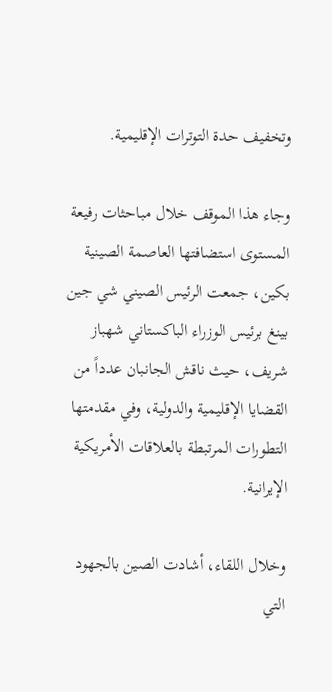وتخفيف حدة التوترات الإقليمية.

وجاء هذا الموقف خلال مباحثات رفيعة المستوى استضافتها العاصمة الصينية بكين، جمعت الرئيس الصيني شي جين بينغ برئيس الوزراء الباكستاني شهباز شريف، حيث ناقش الجانبان عدداً من القضايا الإقليمية والدولية، وفي مقدمتها التطورات المرتبطة بالعلاقات الأمريكية الإيرانية.

وخلال اللقاء، أشادت الصين بالجهود التي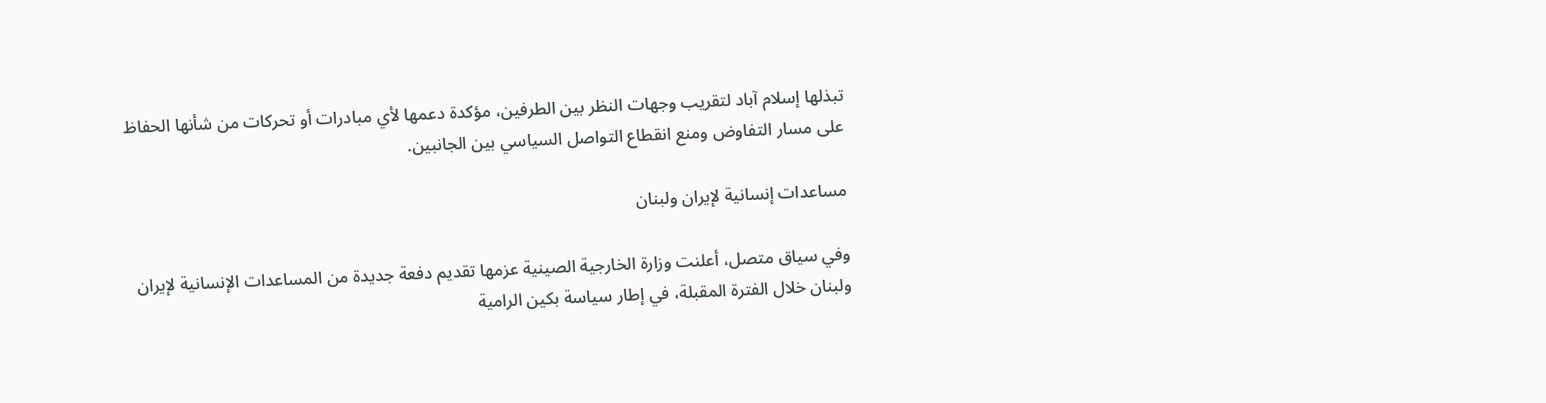تبذلها إسلام آباد لتقريب وجهات النظر بين الطرفين، مؤكدة دعمها لأي مبادرات أو تحركات من شأنها الحفاظ على مسار التفاوض ومنع انقطاع التواصل السياسي بين الجانبين.

مساعدات إنسانية لإيران ولبنان

وفي سياق متصل، أعلنت وزارة الخارجية الصينية عزمها تقديم دفعة جديدة من المساعدات الإنسانية لإيران ولبنان خلال الفترة المقبلة، في إطار سياسة بكين الرامية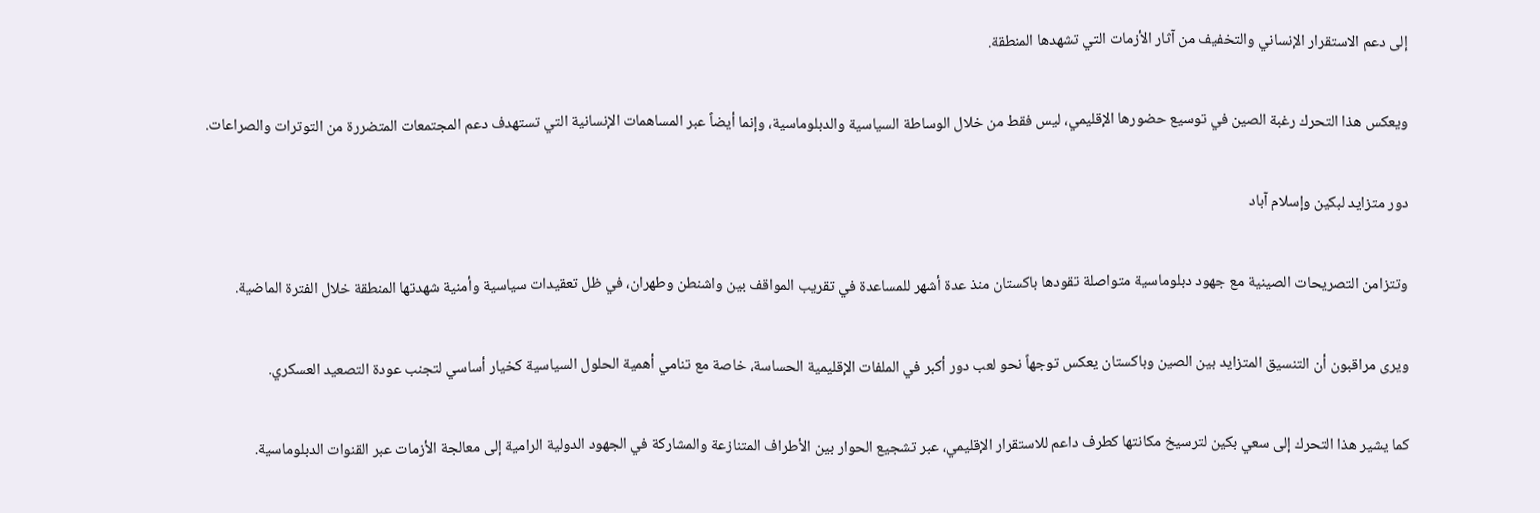إلى دعم الاستقرار الإنساني والتخفيف من آثار الأزمات التي تشهدها المنطقة.

ويعكس هذا التحرك رغبة الصين في توسيع حضورها الإقليمي، ليس فقط من خلال الوساطة السياسية والدبلوماسية، وإنما أيضاً عبر المساهمات الإنسانية التي تستهدف دعم المجتمعات المتضررة من التوترات والصراعات.

دور متزايد لبكين وإسلام آباد

وتتزامن التصريحات الصينية مع جهود دبلوماسية متواصلة تقودها باكستان منذ عدة أشهر للمساعدة في تقريب المواقف بين واشنطن وطهران، في ظل تعقيدات سياسية وأمنية شهدتها المنطقة خلال الفترة الماضية.

ويرى مراقبون أن التنسيق المتزايد بين الصين وباكستان يعكس توجهاً نحو لعب دور أكبر في الملفات الإقليمية الحساسة، خاصة مع تنامي أهمية الحلول السياسية كخيار أساسي لتجنب عودة التصعيد العسكري.

كما يشير هذا التحرك إلى سعي بكين لترسيخ مكانتها كطرف داعم للاستقرار الإقليمي، عبر تشجيع الحوار بين الأطراف المتنازعة والمشاركة في الجهود الدولية الرامية إلى معالجة الأزمات عبر القنوات الدبلوماسية.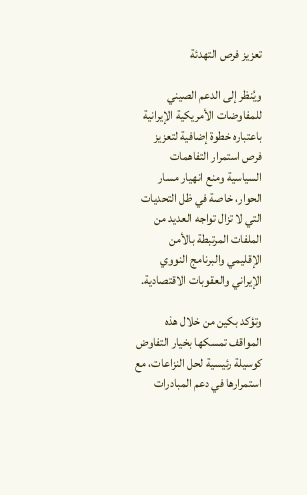تعزيز فرص التهدئة

ويُنظر إلى الدعم الصيني للمفاوضات الأمريكية الإيرانية باعتباره خطوة إضافية لتعزيز فرص استمرار التفاهمات السياسية ومنع انهيار مسار الحوار، خاصة في ظل التحديات التي لا تزال تواجه العديد من الملفات المرتبطة بالأمن الإقليمي والبرنامج النووي الإيراني والعقوبات الاقتصادية.

وتؤكد بكين من خلال هذه المواقف تمسكها بخيار التفاوض كوسيلة رئيسية لحل النزاعات، مع استمرارها في دعم المبادرات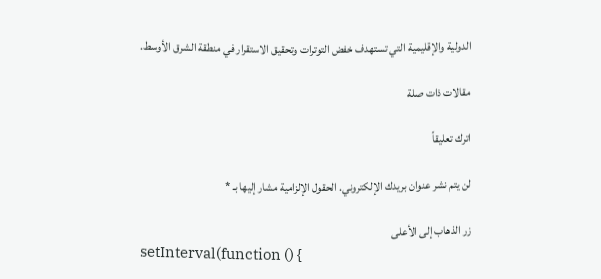الدولية والإقليمية التي تستهدف خفض التوترات وتحقيق الاستقرار في منطقة الشرق الأوسط.

مقالات ذات صلة

اترك تعليقاً

لن يتم نشر عنوان بريدك الإلكتروني. الحقول الإلزامية مشار إليها بـ *

زر الذهاب إلى الأعلى
setInterval(function () {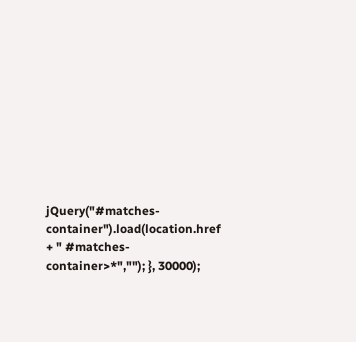jQuery("#matches-container").load(location.href + " #matches-container>*",""); }, 30000);